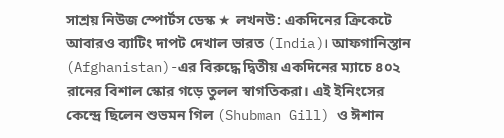সাশ্রয় নিউজ স্পোর্টস ডেস্ক ★ লখনউ: একদিনের ক্রিকেটে আবারও ব্যাটিং দাপট দেখাল ভারত (India)। আফগানিস্তান (Afghanistan)-এর বিরুদ্ধে দ্বিতীয় একদিনের ম্যাচে ৪০২ রানের বিশাল স্কোর গড়ে তুলল স্বাগতিকরা। এই ইনিংসের কেন্দ্রে ছিলেন শুভমন গিল (Shubman Gill) ও ঈশান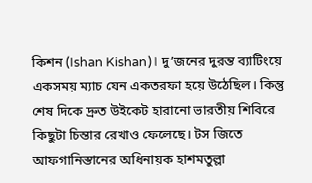কিশন (Ishan Kishan)। দু’জনের দুরন্ত ব্যাটিংয়ে একসময় ম্যাচ যেন একতরফা হয়ে উঠেছিল। কিন্তু শেষ দিকে দ্রুত উইকেট হারানো ভারতীয় শিবিরে কিছুটা চিন্তার রেখাও ফেলেছে। টস জিতে আফগানিস্তানের অধিনায়ক হাশমতুল্লা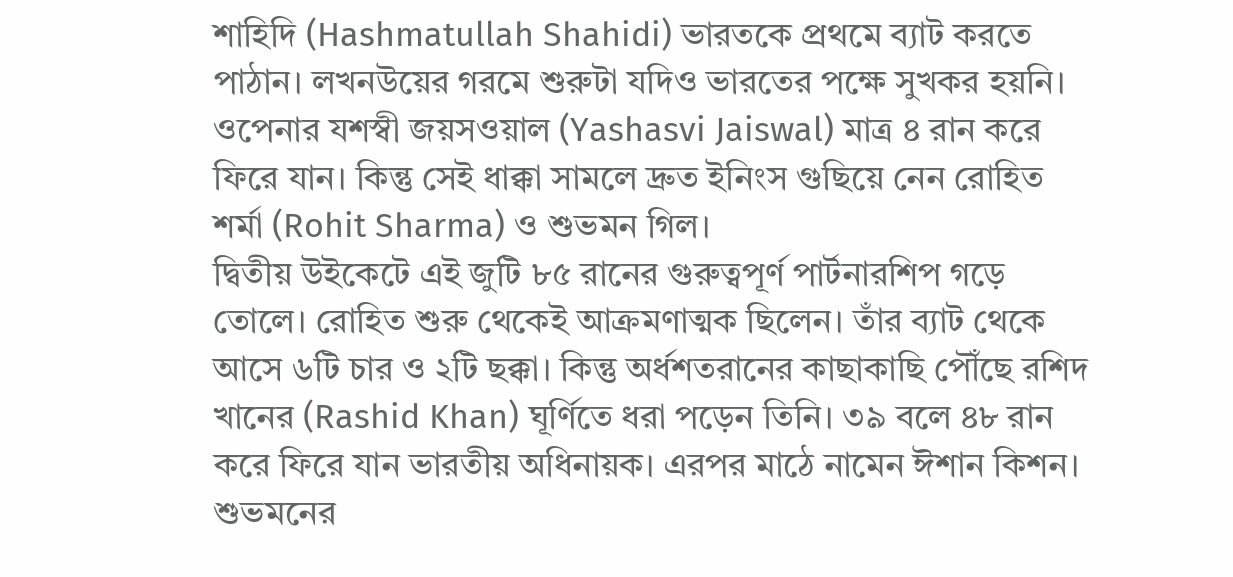শাহিদি (Hashmatullah Shahidi) ভারতকে প্রথমে ব্যাট করতে পাঠান। লখনউয়ের গরমে শুরুটা যদিও ভারতের পক্ষে সুখকর হয়নি। ওপেনার যশস্বী জয়সওয়াল (Yashasvi Jaiswal) মাত্র ৪ রান করে ফিরে যান। কিন্তু সেই ধাক্কা সামলে দ্রুত ইনিংস গুছিয়ে নেন রোহিত শর্মা (Rohit Sharma) ও শুভমন গিল।
দ্বিতীয় উইকেটে এই জুটি ৮৫ রানের গুরুত্বপূর্ণ পার্টনারশিপ গড়ে তোলে। রোহিত শুরু থেকেই আক্রমণাত্মক ছিলেন। তাঁর ব্যাট থেকে আসে ৬টি চার ও ২টি ছক্কা। কিন্তু অর্ধশতরানের কাছাকাছি পৌঁছে রশিদ খানের (Rashid Khan) ঘূর্ণিতে ধরা পড়েন তিনি। ৩৯ বলে ৪৮ রান করে ফিরে যান ভারতীয় অধিনায়ক। এরপর মাঠে নামেন ঈশান কিশন। শুভমনের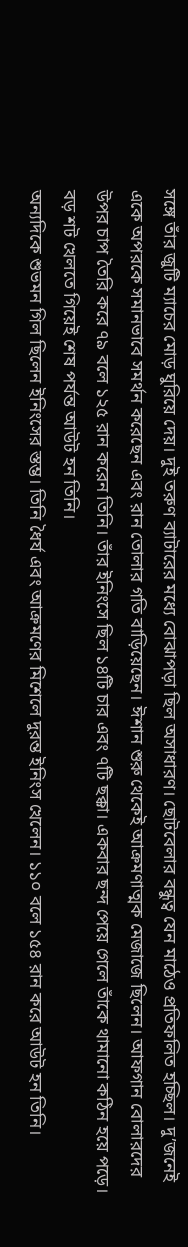সঙ্গে তাঁর জুটি ম্যাচের মোড় ঘুরিয়ে দেয়। দুই তরুণ ব্যাটারের মধ্যে বোঝাপড়া ছিল অসাধারণ। ছোটবেলার বন্ধুত্ব যেন মাঠেও প্রতিফলিত হচ্ছিল। দু’জনেই একে অপরকে সমানভাবে সমর্থন করেছেন এবং রান তোলার গতি বাড়িয়েছেন। ঈশান শুরু থেকেই আক্রমণাত্মক মেজাজে ছিলেন। আফগান বোলারদের উপর চাপ তৈরি করে ৭৯ বলে ১২৫ রান করেন তিনি। তাঁর ইনিংসে ছিল ১৪টি চার এবং ৭টি ছক্কা। একবার ছন্দ পেয়ে গেলে তাঁকে থামানো কঠিন হয়ে পড়ে। বড় শট খেলতে গিয়েই শেষ পর্যন্ত আউট হন তিনি।
অন্যদিকে শুভমন গিল ছিলেন ইনিংসের স্তম্ভ। তিনি ধৈর্য এবং আক্রমণের মিশেলে দুরন্ত ইনিংস খেলেন। ১১০ বলে ১৫৪ রান করে আউট হন তিনি।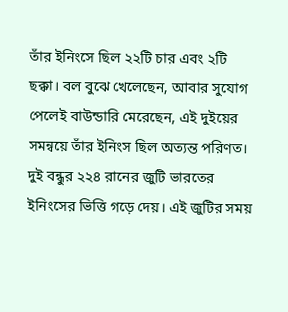তাঁর ইনিংসে ছিল ২২টি চার এবং ২টি ছক্কা। বল বুঝে খেলেছেন, আবার সুযোগ পেলেই বাউন্ডারি মেরেছেন, এই দুইয়ের সমন্বয়ে তাঁর ইনিংস ছিল অত্যন্ত পরিণত। দুই বন্ধুর ২২৪ রানের জুটি ভারতের ইনিংসের ভিত্তি গড়ে দেয়। এই জুটির সময়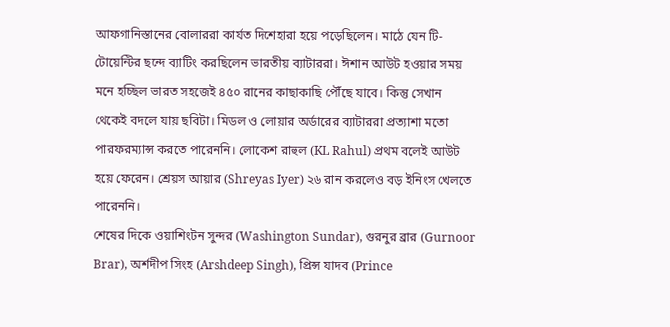আফগানিস্তানের বোলাররা কার্যত দিশেহারা হয়ে পড়েছিলেন। মাঠে যেন টি-টোয়েন্টির ছন্দে ব্যাটিং করছিলেন ভারতীয় ব্যাটাররা। ঈশান আউট হওয়ার সময় মনে হচ্ছিল ভারত সহজেই ৪৫০ রানের কাছাকাছি পৌঁছে যাবে। কিন্তু সেখান থেকেই বদলে যায় ছবিটা। মিডল ও লোয়ার অর্ডারের ব্যাটাররা প্রত্যাশা মতো পারফরম্যান্স করতে পারেননি। লোকেশ রাহুল (KL Rahul) প্রথম বলেই আউট হয়ে ফেরেন। শ্রেয়স আয়ার (Shreyas Iyer) ২৬ রান করলেও বড় ইনিংস খেলতে পারেননি।
শেষের দিকে ওয়াশিংটন সুন্দর (Washington Sundar), গুরনুর ব্রার (Gurnoor Brar), অর্শদীপ সিংহ (Arshdeep Singh), প্রিন্স যাদব (Prince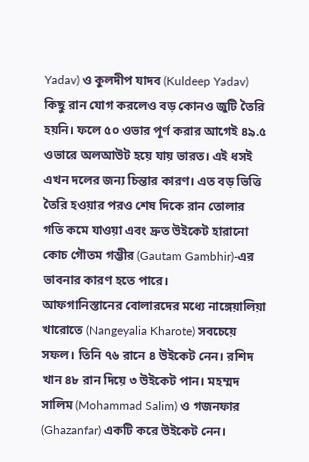Yadav) ও কুলদীপ যাদব (Kuldeep Yadav) কিছু রান যোগ করলেও বড় কোনও জুটি তৈরি হয়নি। ফলে ৫০ ওভার পূর্ণ করার আগেই ৪৯.৫ ওভারে অলআউট হয়ে যায় ভারত। এই ধসই এখন দলের জন্য চিন্তার কারণ। এত বড় ভিত্তি তৈরি হওয়ার পরও শেষ দিকে রান তোলার গতি কমে যাওয়া এবং দ্রুত উইকেট হারানো কোচ গৌতম গম্ভীর (Gautam Gambhir)-এর ভাবনার কারণ হতে পারে।
আফগানিস্তানের বোলারদের মধ্যে নাঙ্গেয়ালিয়া খারোতে (Nangeyalia Kharote) সবচেয়ে সফল। তিনি ৭৬ রানে ৪ উইকেট নেন। রশিদ খান ৪৮ রান দিয়ে ৩ উইকেট পান। মহম্মদ সালিম (Mohammad Salim) ও গজনফার (Ghazanfar) একটি করে উইকেট নেন।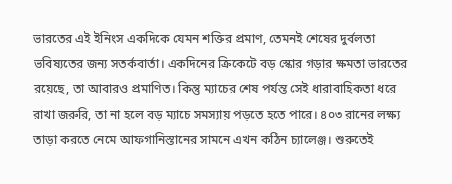ভারতের এই ইনিংস একদিকে যেমন শক্তির প্রমাণ, তেমনই শেষের দুর্বলতা ভবিষ্যতের জন্য সতর্কবার্তা। একদিনের ক্রিকেটে বড় স্কোর গড়ার ক্ষমতা ভারতের রয়েছে, তা আবারও প্রমাণিত। কিন্তু ম্যাচের শেষ পর্যন্ত সেই ধারাবাহিকতা ধরে রাখা জরুরি, তা না হলে বড় ম্যাচে সমস্যায় পড়তে হতে পারে। ৪০৩ রানের লক্ষ্য তাড়া করতে নেমে আফগানিস্তানের সামনে এখন কঠিন চ্যালেঞ্জ। শুরুতেই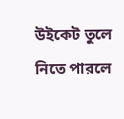উইকেট তুলে নিতে পারলে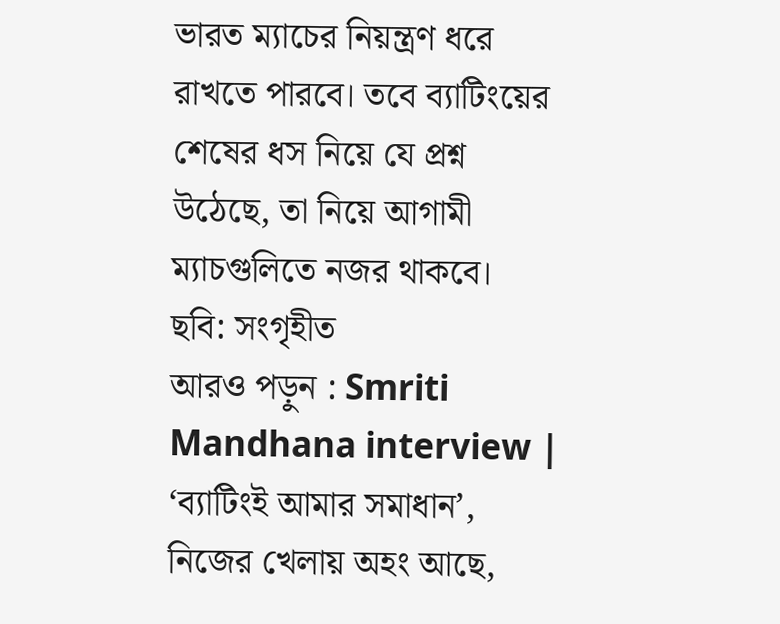ভারত ম্যাচের নিয়ন্ত্রণ ধরে রাখতে পারবে। তবে ব্যাটিংয়ের শেষের ধস নিয়ে যে প্রশ্ন উঠেছে, তা নিয়ে আগামী ম্যাচগুলিতে নজর থাকবে।
ছবি: সংগৃহীত
আরও পড়ুন : Smriti Mandhana interview | ‘ব্যাটিংই আমার সমাধান’, নিজের খেলায় অহং আছে,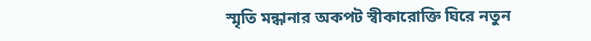স্মৃতি মন্ধানার অকপট স্বীকারোক্তি ঘিরে নতুন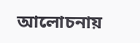আলোচনায়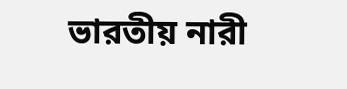ভারতীয় নারী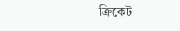ক্রিকেট